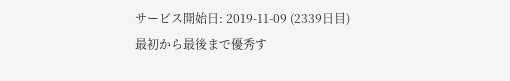サービス開始日: 2019-11-09 (2339日目)
最初から最後まで優秀す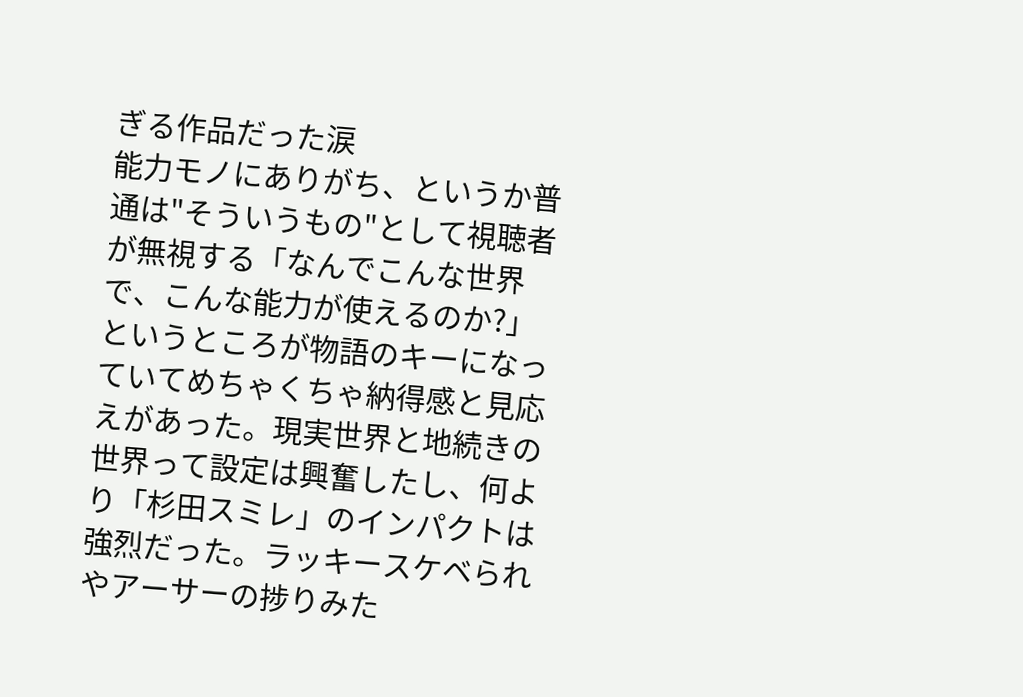ぎる作品だった涙
能力モノにありがち、というか普通は"そういうもの"として視聴者が無視する「なんでこんな世界で、こんな能力が使えるのか?」というところが物語のキーになっていてめちゃくちゃ納得感と見応えがあった。現実世界と地続きの世界って設定は興奮したし、何より「杉田スミレ」のインパクトは強烈だった。ラッキースケベられやアーサーの捗りみた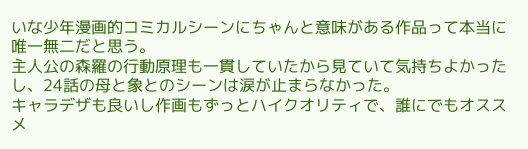いな少年漫画的コミカルシーンにちゃんと意味がある作品って本当に唯一無二だと思う。
主人公の森羅の行動原理も一貫していたから見ていて気持ちよかったし、24話の母と象とのシーンは涙が止まらなかった。
キャラデザも良いし作画もずっとハイクオリティで、誰にでもオススメ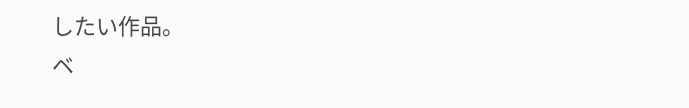したい作品。
ベ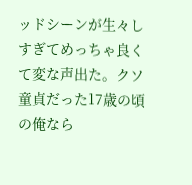ッドシーンが生々しすぎてめっちゃ良くて変な声出た。クソ童貞だった17歳の頃の俺なら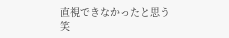直視できなかったと思う笑